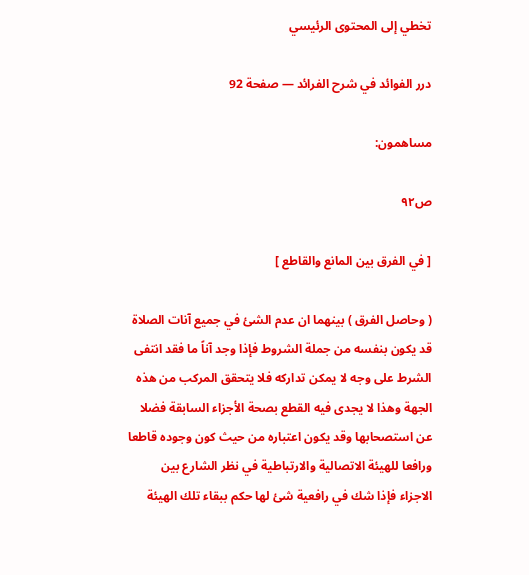تخطي إلى المحتوى الرئيسي

درر الفوائد في شرح الفرائد — صفحة 92

مساهمون:

ص٩٢

[ في الفرق بين المانع والقاطع ]

( وحاصل الفرق ) بينهما ان عدم الشئ في جميع آنات الصلاة قد يكون بنفسه من جملة الشروط فإذا وجد آناً ما فقد انتفى الشرط على وجه لا يمكن تداركه فلا يتحقق المركب من هذه الجهة وهذا لا يجدى فيه القطع بصحة الأجزاء السابقة فضلا عن استصحابها وقد يكون اعتباره من حيث كون وجوده قاطعا ورافعا للهيئة الاتصالية والارتباطية في نظر الشارع بين الاجزاء فإذا شك في رافعية شئ لها حكم ببقاء تلك الهيئة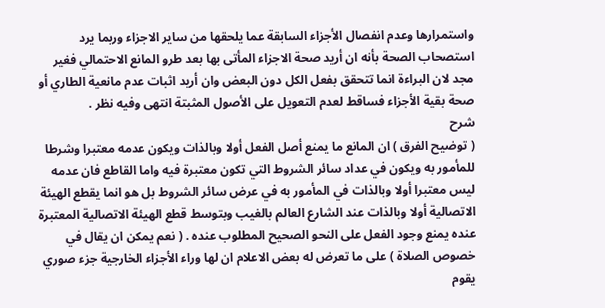واستمرارها وعدم انفصال الأجزاء السابقة عما يلحقها من ساير الاجزاء وربما يرد استصحاب الصحة بأنه ان أريد صحة الاجزاء المأتى بها بعد طرو المانع الاحتمالي فغير مجد لان البراءة انما تتحقق بفعل الكل دون البعض وان أريد اثبات عدم مانعية الطاري أو صحة بقية الأجزاء فساقط لعدم التعويل على الأصول المثبتة انتهى وفيه نظر .
شرح
( توضيح الفرق ) ان المانع ما يمنع أصل الفعل أولا وبالذات ويكون عدمه معتبرا وشرطا للمأمور به ويكون في عداد سائر الشروط التي تكون معتبرة فيه واما القاطع فان عدمه ليس معتبرا أولا وبالذات في المأمور به في عرض سائر الشروط بل هو انما يقطع الهيئة الاتصالية أولا وبالذات عند الشارع العالم بالغيب وبتوسط قطع الهيئة الاتصالية المعتبرة عنده يمنع وجود الفعل على النحو الصحيح المطلوب عنده . ( نعم يمكن ان يقال في خصوص الصلاة ) على ما تعرض له بعض الاعلام ان لها وراء الأجزاء الخارجية جزء صوري يقوم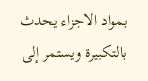بمواد الاجزاء يحدث بالتكبيرة ويستمر إلى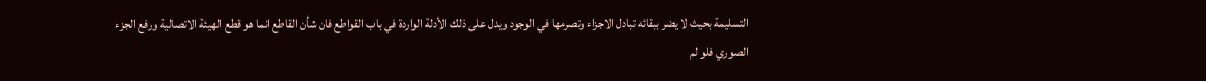التسليمة بحيث لا يضر ببقائه تبادل الاجزاء وتصرمها في الوجود ويدل على ذلك الأدلة الواردة في باب القواطع فان شأن القاطع انما هو قطع الهيئة الاتصالية ورفع الجزء الصوري فلو لم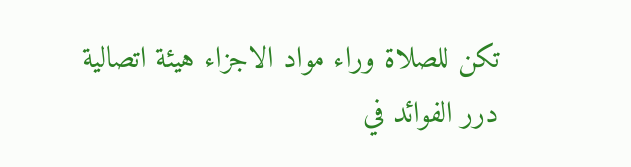تكن للصلاة وراء مواد الاجزاء هيئة اتصالية
درر الفوائد في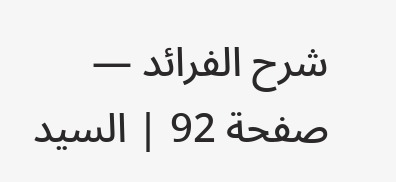شرح الفرائد — صفحة 92 | السيد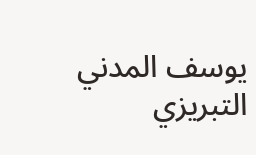يوسف المدني التبريزي